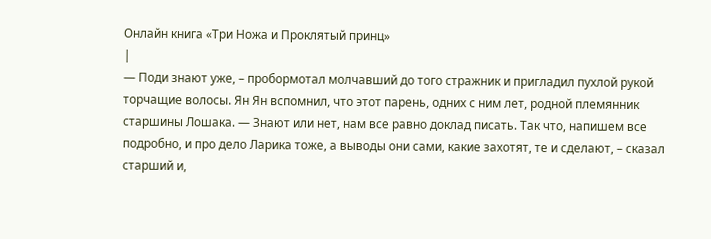Онлайн книга «Три Ножа и Проклятый принц»
|
— Поди знают уже, – пробормотал молчавший до того стражник и пригладил пухлой рукой торчащие волосы. Ян Ян вспомнил, что этот парень, одних с ним лет, родной племянник старшины Лошака. — Знают или нет, нам все равно доклад писать. Так что, напишем все подробно, и про дело Ларика тоже, а выводы они сами, какие захотят, те и сделают, – сказал старший и,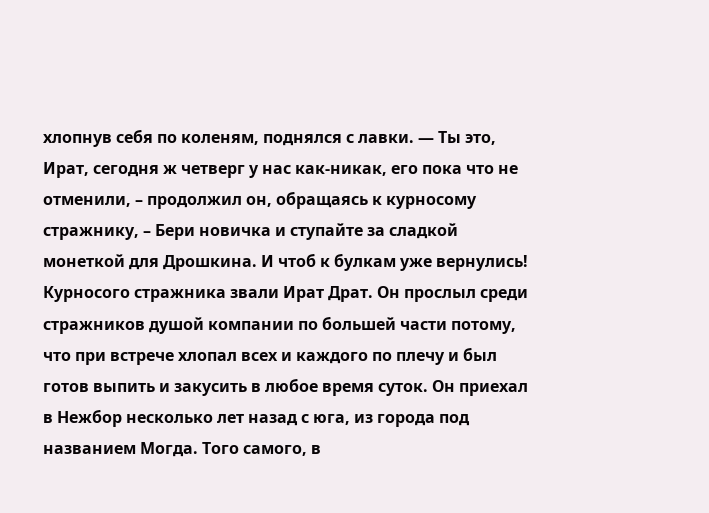хлопнув себя по коленям, поднялся с лавки. — Ты это, Ират, сегодня ж четверг у нас как-никак, его пока что не отменили, – продолжил он, обращаясь к курносому стражнику, – Бери новичка и ступайте за сладкой монеткой для Дрошкина. И чтоб к булкам уже вернулись! Курносого стражника звали Ират Драт. Он прослыл среди стражников душой компании по большей части потому, что при встрече хлопал всех и каждого по плечу и был готов выпить и закусить в любое время суток. Он приехал в Нежбор несколько лет назад с юга, из города под названием Могда. Того самого, в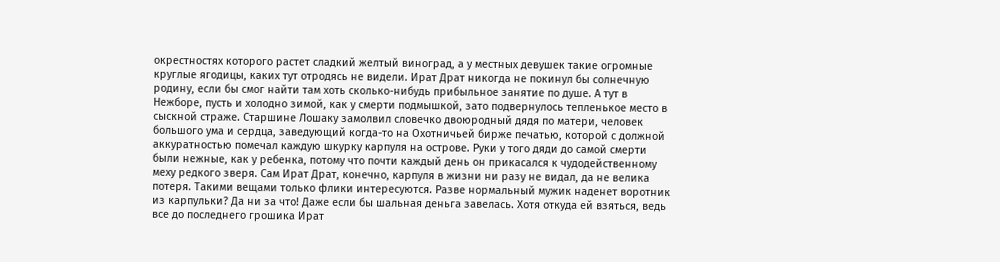окрестностях которого растет сладкий желтый виноград, а у местных девушек такие огромные круглые ягодицы, каких тут отродясь не видели. Ират Драт никогда не покинул бы солнечную родину, если бы смог найти там хоть сколько-нибудь прибыльное занятие по душе. А тут в Нежборе, пусть и холодно зимой, как у смерти подмышкой, зато подвернулось тепленькое место в сыскной страже. Старшине Лошаку замолвил словечко двоюродный дядя по матери, человек большого ума и сердца, заведующий когда-то на Охотничьей бирже печатью, которой с должной аккуратностью помечал каждую шкурку карпуля на острове. Руки у того дяди до самой смерти были нежные, как у ребенка, потому что почти каждый день он прикасался к чудодейственному меху редкого зверя. Сам Ират Драт, конечно, карпуля в жизни ни разу не видал, да не велика потеря. Такими вещами только флики интересуются. Разве нормальный мужик наденет воротник из карпульки? Да ни за что! Даже если бы шальная деньга завелась. Хотя откуда ей взяться, ведь все до последнего грошика Ират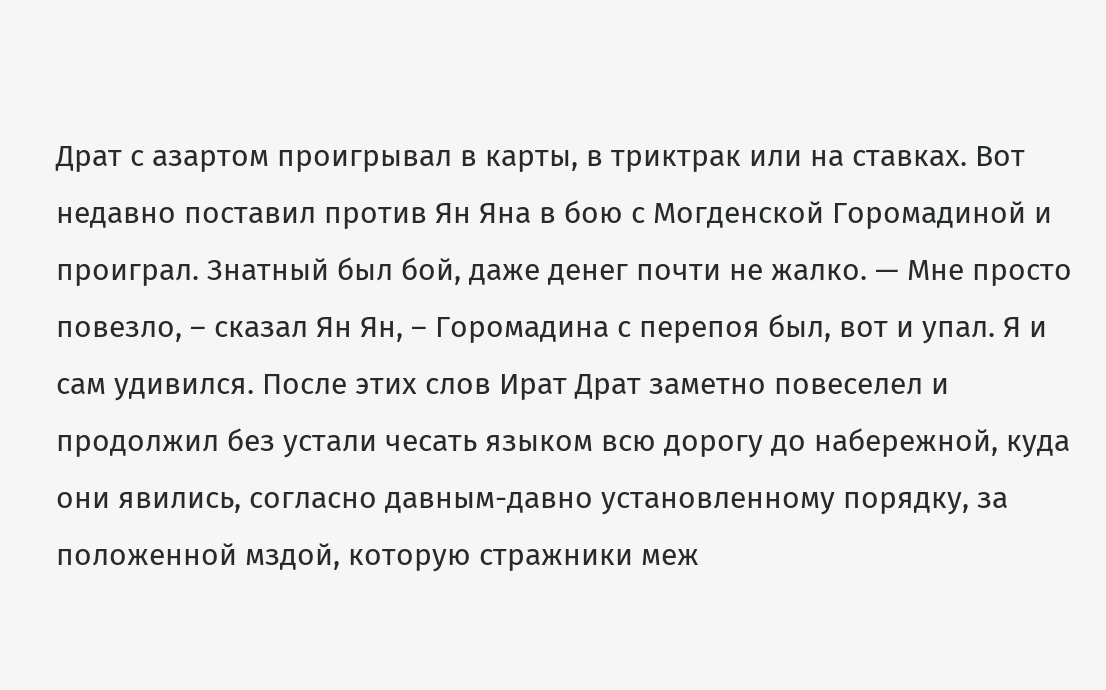Драт с азартом проигрывал в карты, в триктрак или на ставках. Вот недавно поставил против Ян Яна в бою с Могденской Горомадиной и проиграл. Знатный был бой, даже денег почти не жалко. — Мне просто повезло, – сказал Ян Ян, – Горомадина с перепоя был, вот и упал. Я и сам удивился. После этих слов Ират Драт заметно повеселел и продолжил без устали чесать языком всю дорогу до набережной, куда они явились, согласно давным-давно установленному порядку, за положенной мздой, которую стражники меж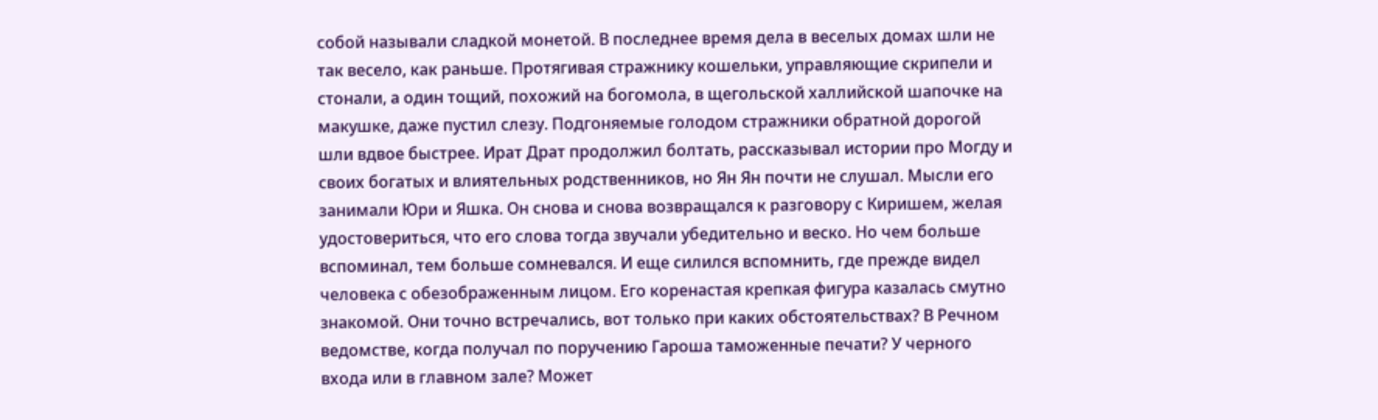собой называли сладкой монетой. В последнее время дела в веселых домах шли не так весело, как раньше. Протягивая стражнику кошельки, управляющие скрипели и стонали, а один тощий, похожий на богомола, в щегольской халлийской шапочке на макушке, даже пустил слезу. Подгоняемые голодом стражники обратной дорогой шли вдвое быстрее. Ират Драт продолжил болтать, рассказывал истории про Могду и своих богатых и влиятельных родственников, но Ян Ян почти не слушал. Мысли его занимали Юри и Яшка. Он снова и снова возвращался к разговору с Киришем, желая удостовериться, что его слова тогда звучали убедительно и веско. Но чем больше вспоминал, тем больше сомневался. И еще силился вспомнить, где прежде видел человека с обезображенным лицом. Его коренастая крепкая фигура казалась смутно знакомой. Они точно встречались, вот только при каких обстоятельствах? В Речном ведомстве, когда получал по поручению Гароша таможенные печати? У черного входа или в главном зале? Может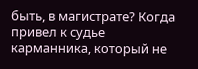быть, в магистрате? Когда привел к судье карманника, который не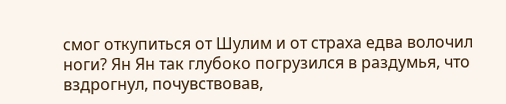смог откупиться от Шулим и от страха едва волочил ноги? Ян Ян так глубоко погрузился в раздумья, что вздрогнул, почувствовав,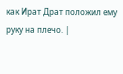как Ират Драт положил ему руку на плечо. |